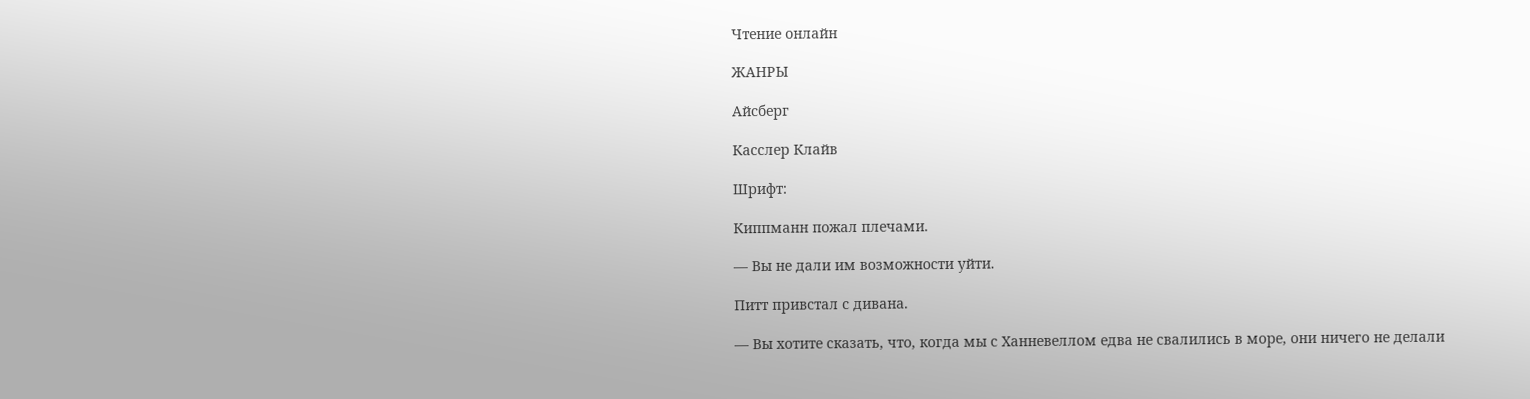Чтение онлайн

ЖАНРЫ

Айсберг

Касслер Клайв

Шрифт:

Киппманн пожал плечами.

— Вы не дали им возможности уйти.

Питт привстал с дивана.

— Вы хотите сказать, что, когда мы с Ханневеллом едва не свалились в море, они ничего не делали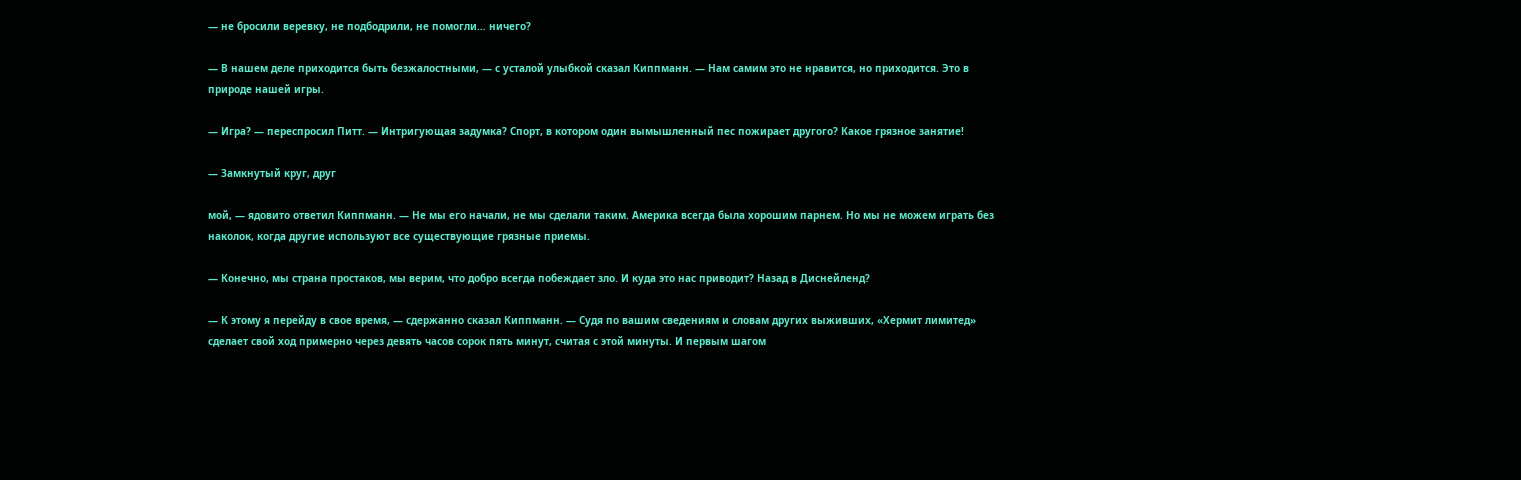— не бросили веревку, не подбодрили, не помогли… ничего?

— В нашем деле приходится быть безжалостными, — с усталой улыбкой сказал Киппманн. — Нам самим это не нравится, но приходится. Это в природе нашей игры.

— Игра? — переспросил Питт. — Интригующая задумка? Спорт, в котором один вымышленный пес пожирает другого? Какое грязное занятие!

— Замкнутый круг, друг

мой, — ядовито ответил Киппманн. — Не мы его начали, не мы сделали таким. Америка всегда была хорошим парнем. Но мы не можем играть без наколок, когда другие используют все существующие грязные приемы.

— Конечно, мы страна простаков, мы верим, что добро всегда побеждает зло. И куда это нас приводит? Назад в Диснейленд?

— К этому я перейду в свое время, — сдержанно сказал Киппманн. — Судя по вашим сведениям и словам других выживших, «Хермит лимитед» сделает свой ход примерно через девять часов сорок пять минут, считая с этой минуты. И первым шагом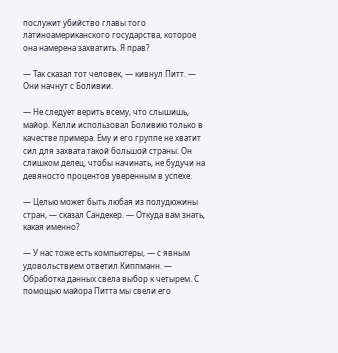послужит убийство главы того латиноамериканского государства, которое она намерена захватить. Я прав?

— Так сказал тот человек, — кивнул Питт. — Они начнут с Боливии.

— Не следует верить всему, что слышишь, майор. Келли использовал Боливию только в качестве примера. Ему и его группе не хватит сил для захвата такой большой страны. Он слишком делец, чтобы начинать, не будучи на девяносто процентов уверенным в успехе.

— Целью может быть любая из полудюжины стран, — сказал Сандекер. — Откуда вам знать, какая именно?

— У нас тоже есть компьютеры, — с явным удовольствием ответил Киппманн. — Обработка данных свела выбор к четырем. С помощью майора Питта мы свели его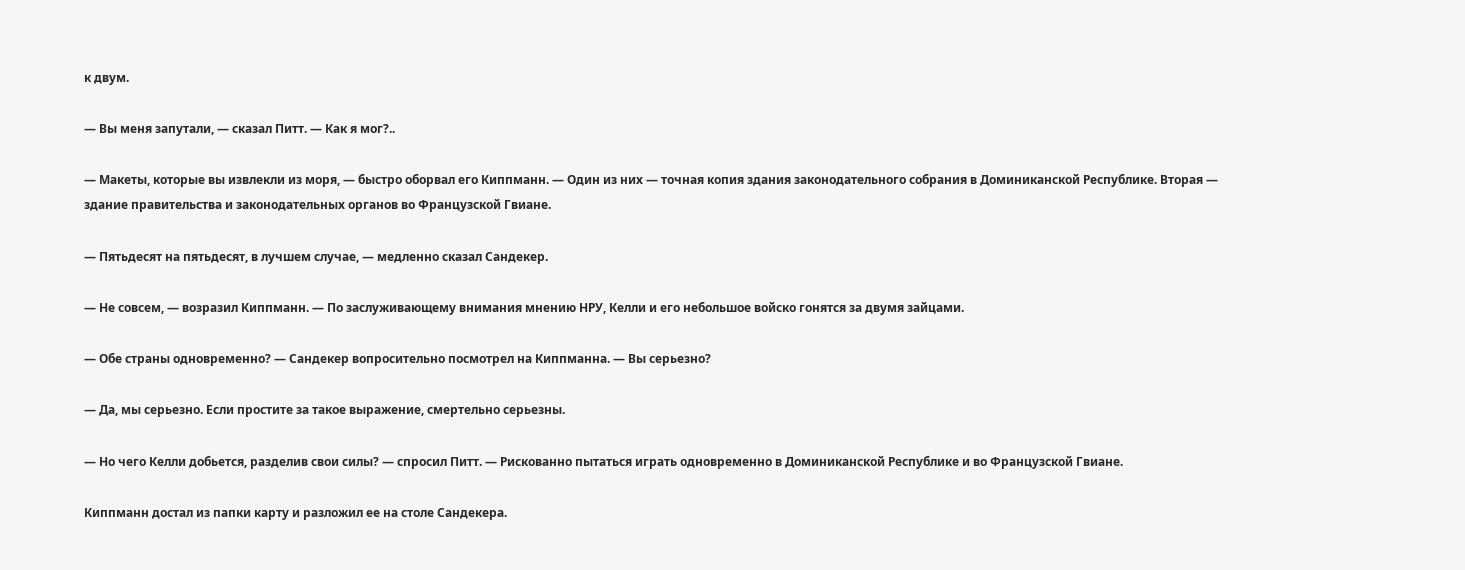к двум.

— Вы меня запутали, — сказал Питт. — Как я мог?..

— Макеты, которые вы извлекли из моря, — быстро оборвал его Киппманн. — Один из них — точная копия здания законодательного собрания в Доминиканской Республике. Вторая — здание правительства и законодательных органов во Французской Гвиане.

— Пятьдесят на пятьдесят, в лучшем случае, — медленно сказал Сандекер.

— Не совсем, — возразил Киппманн. — По заслуживающему внимания мнению НРУ, Келли и его небольшое войско гонятся за двумя зайцами.

— Обе страны одновременно? — Сандекер вопросительно посмотрел на Киппманна. — Вы серьезно?

— Да, мы серьезно. Если простите за такое выражение, смертельно серьезны.

— Но чего Келли добьется, разделив свои силы? — спросил Питт. — Рискованно пытаться играть одновременно в Доминиканской Республике и во Французской Гвиане.

Киппманн достал из папки карту и разложил ее на столе Сандекера.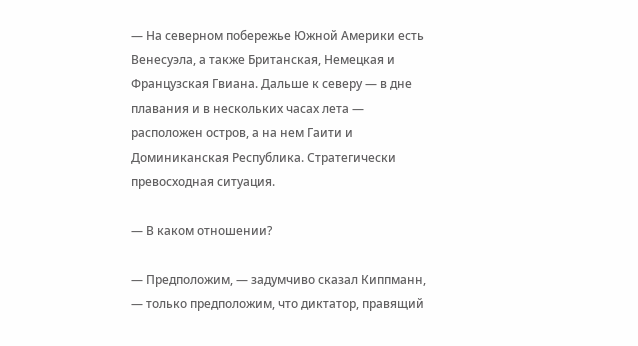— На северном побережье Южной Америки есть Венесуэла, а также Британская, Немецкая и Французская Гвиана. Дальше к северу — в дне плавания и в нескольких часах лета — расположен остров, а на нем Гаити и Доминиканская Республика. Стратегически превосходная ситуация.

— В каком отношении?

— Предположим, — задумчиво сказал Киппманн, — только предположим, что диктатор, правящий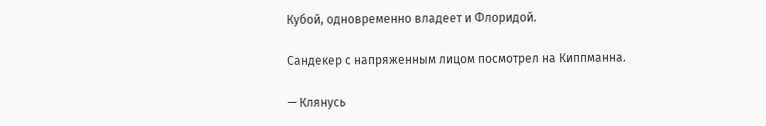Кубой, одновременно владеет и Флоридой.

Сандекер с напряженным лицом посмотрел на Киппманна.

— Клянусь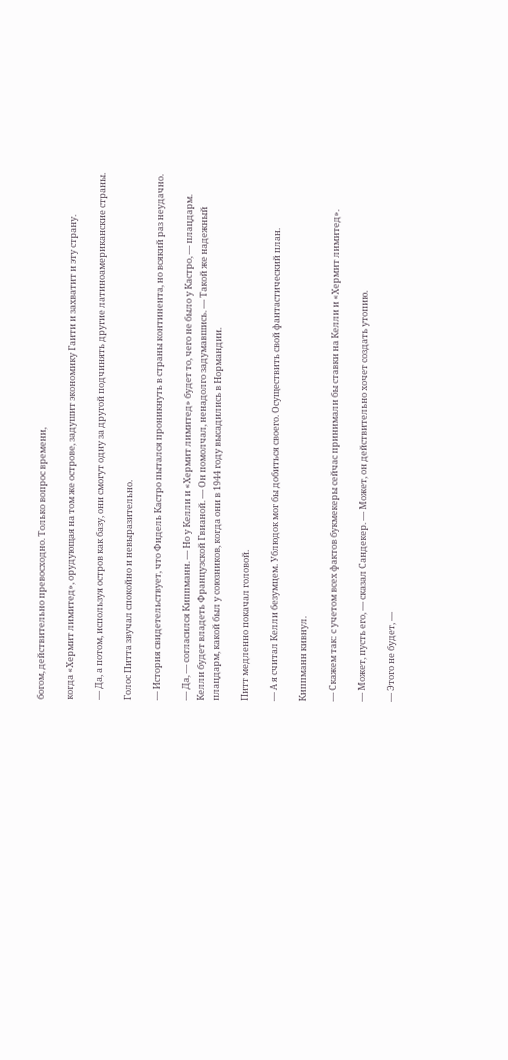богом, действительно превосходно. Только вопрос времени,

когда «Хермит лимитед», орудующая на том же острове, задушит экономику Гаити и захватит и эту страну.

— Да, а потом, используя остров как базу, они смогут одну за другой подчинять другие латиноамериканские страны.

Голос Питта звучал спокойно и невыразительно.

— История свидетельствует, что Фидель Кастро пытался проникнуть в страны континента, но всякий раз неудачно.

— Да, — согласился Киппманн. — Но у Келли и «Хермит лимитед» будет то, чего не было у Кастро, — плацдарм. Келли будет владеть Французской Гвианой. — Он помолчал, ненадолго задумавшись. — Такой же надежный плацдарм, какой был у союзников, когда они в 1944 году высадились в Нормандии.

Питт медленно покачал головой.

— А я считал Келли безумцем. Ублюдок мог бы добиться своего. Осуществить свой фантастический план.

Киппманн кивнул.

— Скажем так: с учетом всех фактов букмекеры сейчас принимали бы ставки на Келли и «Хермит лимитед».

— Может, пусть его, — сказал Сандекер. — Может, он действительно хочет создать утопию.

— Этого не будет, —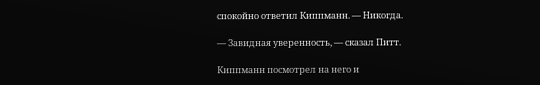спокойно ответил Киппманн. — Никогда.

— Завидная уверенность, — сказал Питт.

Киппманн посмотрел на него и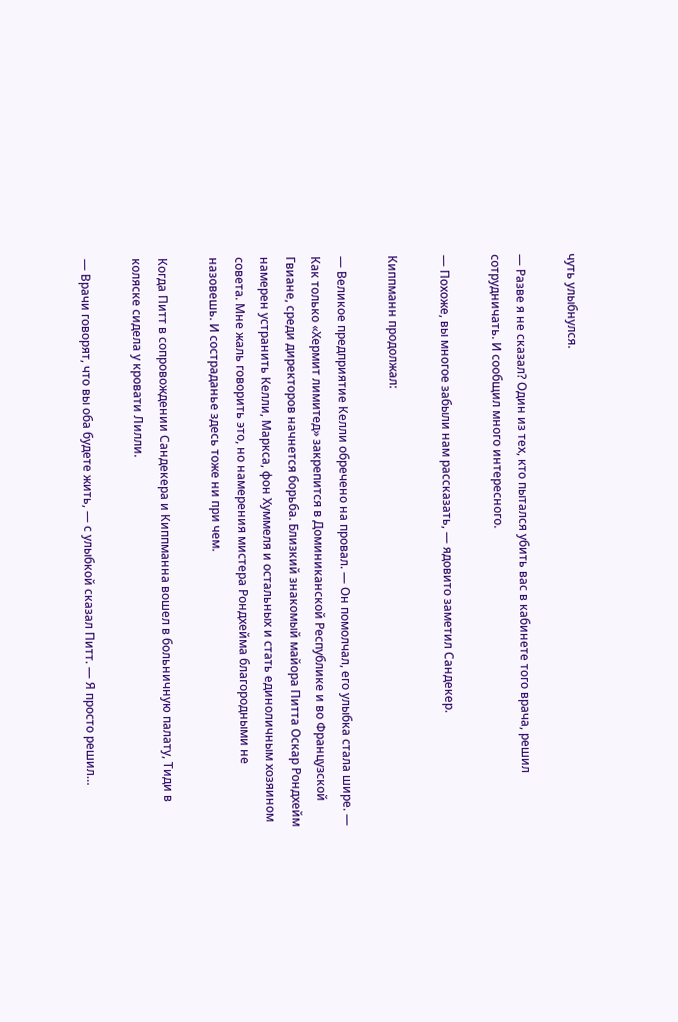чуть улыбнулся.

— Разве я не сказал? Один из тех, кто пытался убить вас в кабинете того врача, решил сотрудничать. И сообщил много интересного.

— Похоже, вы многое забыли нам рассказать, — ядовито заметил Сандекер.

Киппманн продолжал:

— Великое предприятие Келли обречено на провал. — Он помолчал, его улыбка стала шире. — Как только «Хермит лимитед» закрепится в Доминиканской Республике и во Французской Гвиане, среди директоров начнется борьба. Близкий знакомый майора Питта Оскар Рондхейм намерен устранить Келли, Маркса, фон Хуммеля и остальных и стать единоличным хозяином совета. Мне жаль говорить это, но намерения мистера Рондхейма благородными не назовешь. И состраданье здесь тоже ни при чем.

Когда Питт в сопровождении Сандекера и Киппманна вошел в больничную палату, Тиди в коляске сидела у кровати Лилли.

— Врачи говорят, что вы оба будете жить, — с улыбкой сказал Питт. — Я просто решил…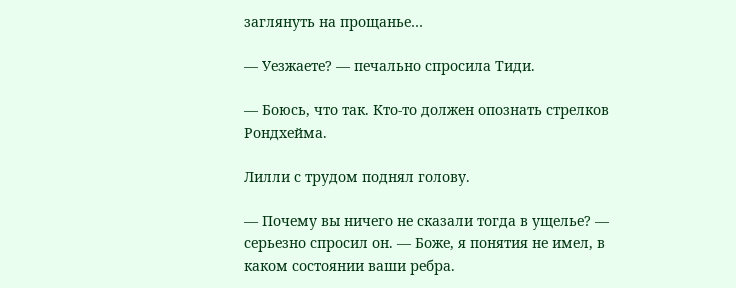заглянуть на прощанье…

— Уезжаете? — печально спросила Тиди.

— Боюсь, что так. Кто-то должен опознать стрелков Рондхейма.

Лилли с трудом поднял голову.

— Почему вы ничего не сказали тогда в ущелье? — серьезно спросил он. — Боже, я понятия не имел, в каком состоянии ваши ребра.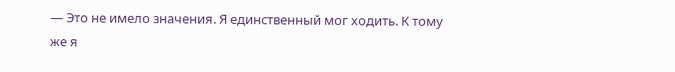— Это не имело значения. Я единственный мог ходить. К тому же я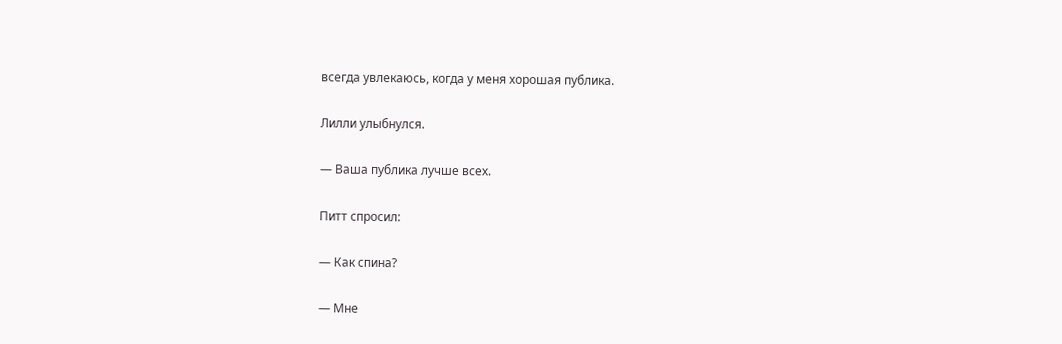всегда увлекаюсь, когда у меня хорошая публика.

Лилли улыбнулся.

— Ваша публика лучше всех.

Питт спросил:

— Как спина?

— Мне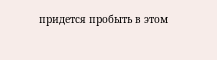придется пробыть в этом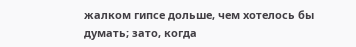жалком гипсе дольше, чем хотелось бы думать; зато, когда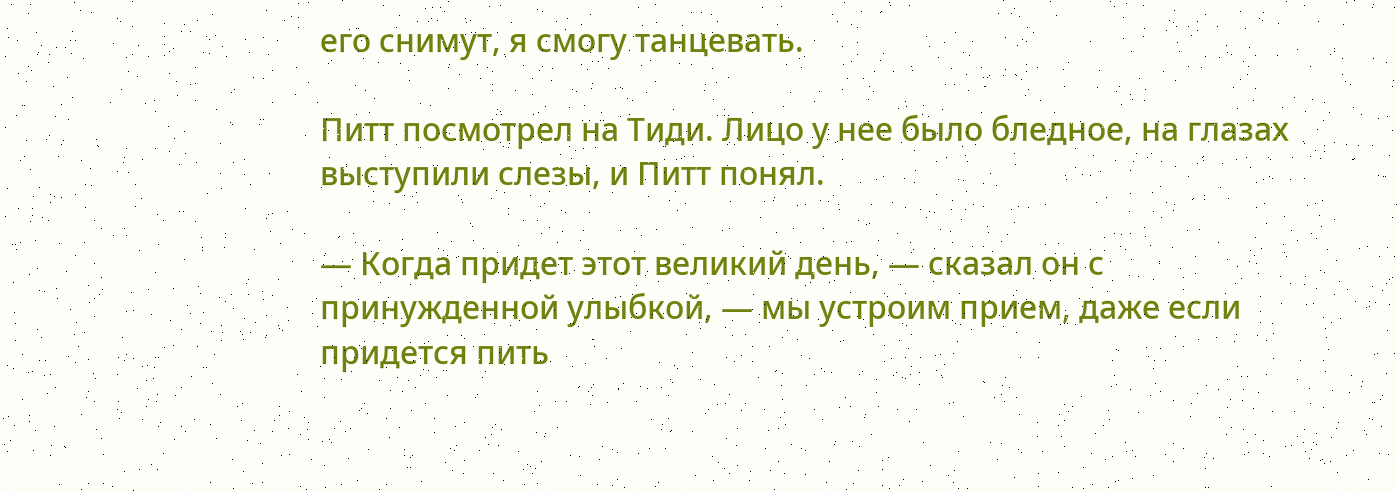его снимут, я смогу танцевать.

Питт посмотрел на Тиди. Лицо у нее было бледное, на глазах выступили слезы, и Питт понял.

— Когда придет этот великий день, — сказал он с принужденной улыбкой, — мы устроим прием, даже если придется пить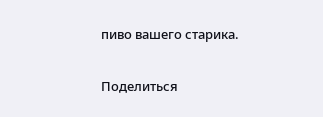пиво вашего старика.

Поделиться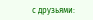с друзьями: